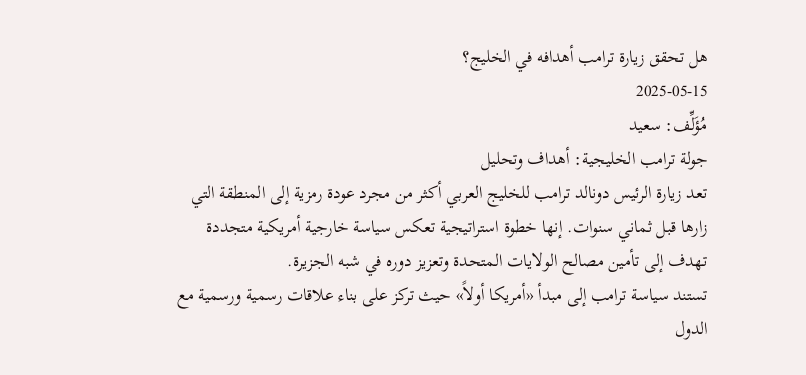هل تحقق زيارة ترامب أهدافه في الخليج؟
2025-05-15
مُؤَلِّف: سعيد
جولة ترامب الخليجية: أهداف وتحليل
تعد زيارة الرئيس دونالد ترامب للخليج العربي أكثر من مجرد عودة رمزية إلى المنطقة التي زارها قبل ثماني سنوات. إنها خطوة استراتيجية تعكس سياسة خارجية أمريكية متجددة تهدف إلى تأمين مصالح الولايات المتحدة وتعزيز دوره في شبه الجزيرة.
تستند سياسة ترامب إلى مبدأ «أمريكا أولاً» حيث تركز على بناء علاقات رسمية ورسمية مع الدول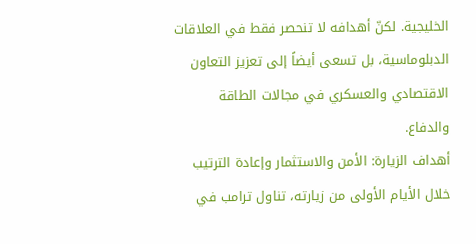الخليجية. لكنّ أهدافه لا تنحصر فقط في العلاقات الدبلوماسية، بل تسعى أيضاً إلى تعزيز التعاون الاقتصادي والعسكري في مجالات الطاقة والدفاع.
أهداف الزيارة: الأمن والاستثمار وإعادة الترتيب
خلال الأيام الأولى من زيارته، تناول ترامب في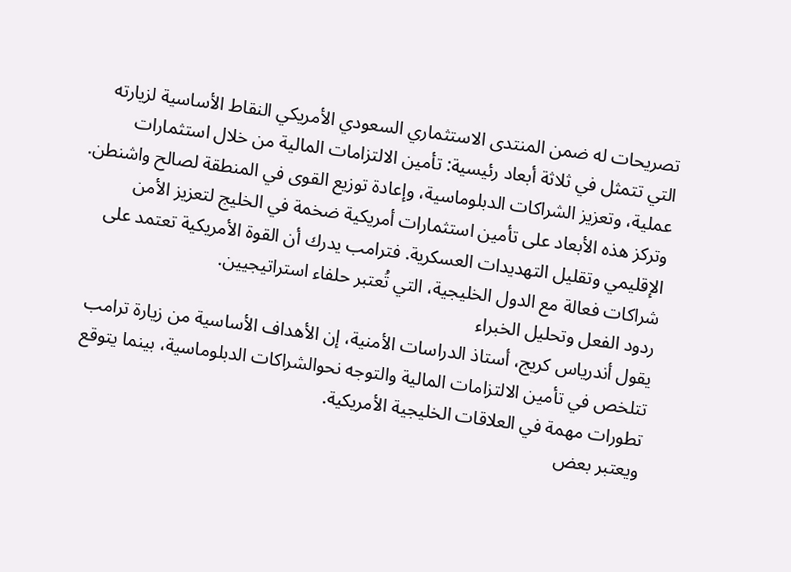تصريحات له ضمن المنتدى الاستثماري السعودي الأمريكي النقاط الأساسية لزيارته التي تتمثل في ثلاثة أبعاد رئيسية: تأمين الالتزامات المالية من خلال استثمارات عملية، وتعزيز الشراكات الدبلوماسية، وإعادة توزيع القوى في المنطقة لصالح واشنطن.
وتركز هذه الأبعاد على تأمين استثمارات أمريكية ضخمة في الخليج لتعزيز الأمن الإقليمي وتقليل التهديدات العسكرية. فترامب يدرك أن القوة الأمريكية تعتمد على شراكات فعالة مع الدول الخليجية، التي تُعتبر حلفاء استراتيجيين.
ردود الفعل وتحليل الخبراء
يقول أندرياس كريج، أستاذ الدراسات الأمنية، إن الأهداف الأساسية من زيارة ترامب تتلخص في تأمين الالتزامات المالية والتوجه نحوالشراكات الدبلوماسية، بينما يتوقع تطورات مهمة في العلاقات الخليجية الأمريكية.
ويعتبر بعض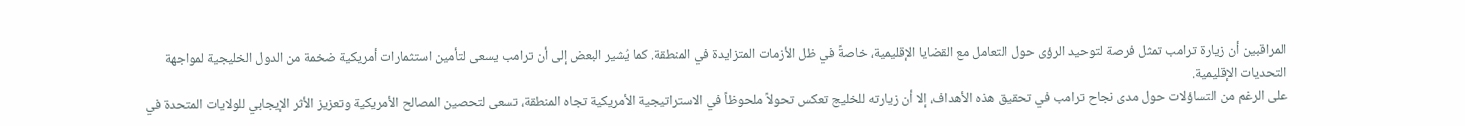المراقبين أن زيارة ترامب تمثل فرصة لتوحيد الرؤى حول التعامل مع القضايا الإقليمية، خاصةً في ظل الأزمات المتزايدة في المنطقة. كما يُشير البعض إلى أن ترامب يسعى لتأمين استثمارات أمريكية ضخمة من الدول الخليجية لمواجهة التحديات الإقليمية.
على الرغم من التساؤلات حول مدى نجاح ترامب في تحقيق هذه الأهداف، إلا أن زيارته للخليج تعكس تحولاً ملحوظاً في الاستراتيجية الأمريكية تجاه المنطقة، تسعى لتحصين المصالح الأمريكية وتعزيز الأثر الإيجابي للولايات المتحدة في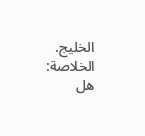الخليج.
الخلاصة: هل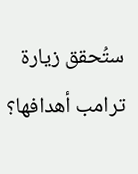ستُحقق زيارة ترامب أهدافها؟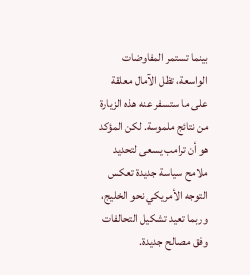بينما تستمر المفاوضات الواسعة، تظل الآمال معلقة على ما ستسفر عنه هذه الزيارة من نتائج ملموسة. لكن المؤكد هو أن ترامب يسعى لتحديد ملامح سياسة جديدة تعكس التوجه الأمريكي نحو الخليج، وربما تعيد تشكيل التحالفات وفق مصالح جديدة.